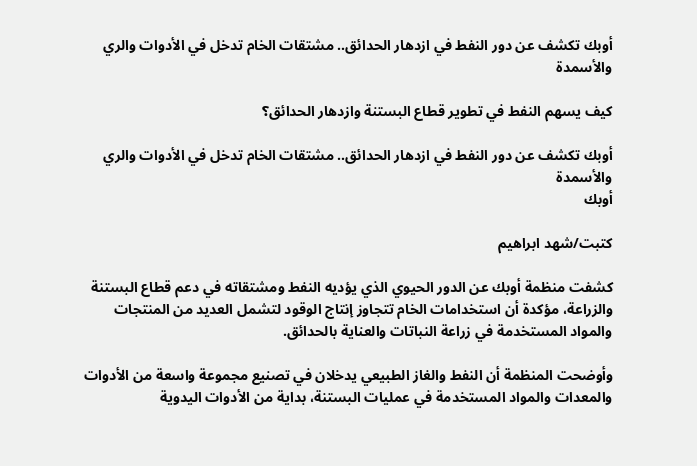أوبك تكشف عن دور النفط في ازدهار الحدائق.. مشتقات الخام تدخل في الأدوات والري والأسمدة

كيف يسهم النفط في تطوير قطاع البستنة وازدهار الحدائق؟

أوبك تكشف عن دور النفط في ازدهار الحدائق.. مشتقات الخام تدخل في الأدوات والري والأسمدة
أوبك

كتبت/شهد ابراهيم

كشفت منظمة أوبك عن الدور الحيوي الذي يؤديه النفط ومشتقاته في دعم قطاع البستنة والزراعة، مؤكدة أن استخدامات الخام تتجاوز إنتاج الوقود لتشمل العديد من المنتجات والمواد المستخدمة في زراعة النباتات والعناية بالحدائق.

وأوضحت المنظمة أن النفط والغاز الطبيعي يدخلان في تصنيع مجموعة واسعة من الأدوات والمعدات والمواد المستخدمة في عمليات البستنة، بداية من الأدوات اليدوية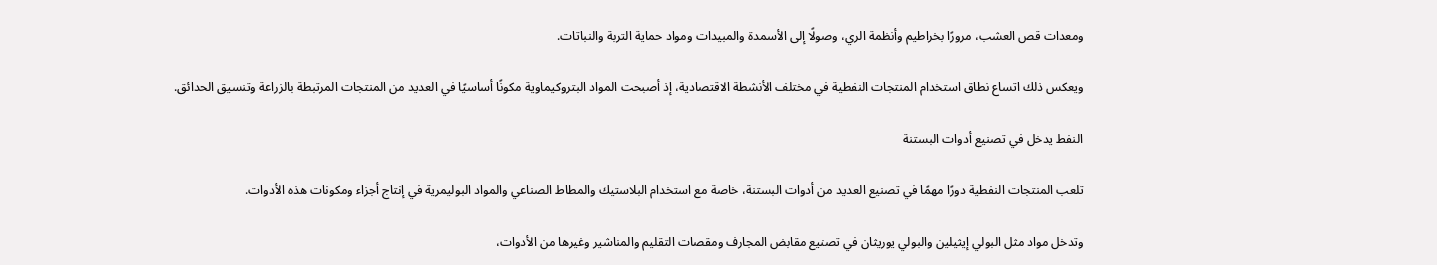ومعدات قص العشب، مرورًا بخراطيم وأنظمة الري، وصولًا إلى الأسمدة والمبيدات ومواد حماية التربة والنباتات.

ويعكس ذلك اتساع نطاق استخدام المنتجات النفطية في مختلف الأنشطة الاقتصادية، إذ أصبحت المواد البتروكيماوية مكونًا أساسيًا في العديد من المنتجات المرتبطة بالزراعة وتنسيق الحدائق.

النفط يدخل في تصنيع أدوات البستنة

تلعب المنتجات النفطية دورًا مهمًا في تصنيع العديد من أدوات البستنة، خاصة مع استخدام البلاستيك والمطاط الصناعي والمواد البوليمرية في إنتاج أجزاء ومكونات هذه الأدوات.

وتدخل مواد مثل البولي إيثيلين والبولي يوريثان في تصنيع مقابض المجارف ومقصات التقليم والمناشير وغيرها من الأدوات،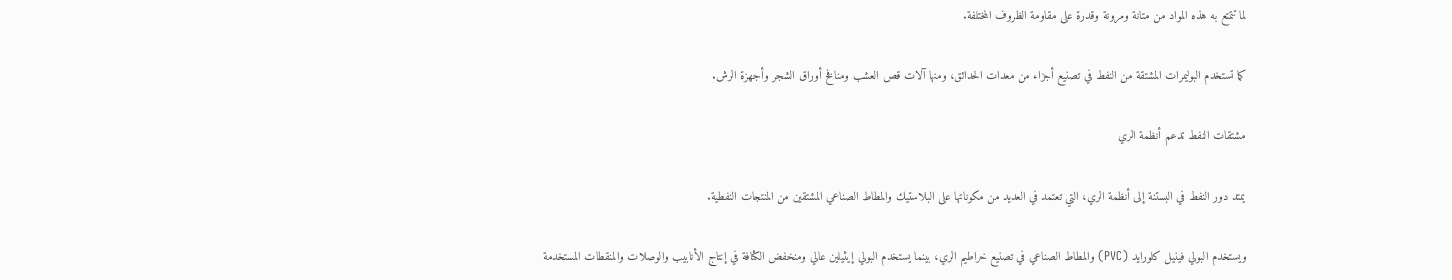لما تتمتع به هذه المواد من متانة ومرونة وقدرة على مقاومة الظروف المختلفة.

كما تستخدم البوليمرات المشتقة من النفط في تصنيع أجزاء من معدات الحدائق، ومنها آلات قص العشب ومنافخ أوراق الشجر وأجهزة الرش.

مشتقات النفط تدعم أنظمة الري

يمتد دور النفط في البستنة إلى أنظمة الري، التي تعتمد في العديد من مكوناتها على البلاستيك والمطاط الصناعي المشتقين من المنتجات النفطية.

ويستخدم البولي فينيل كلورايد (PVC) والمطاط الصناعي في تصنيع خراطيم الري، بينما يستخدم البولي إيثيلين عالي ومنخفض الكثافة في إنتاج الأنابيب والوصلات والمنقطات المستخدمة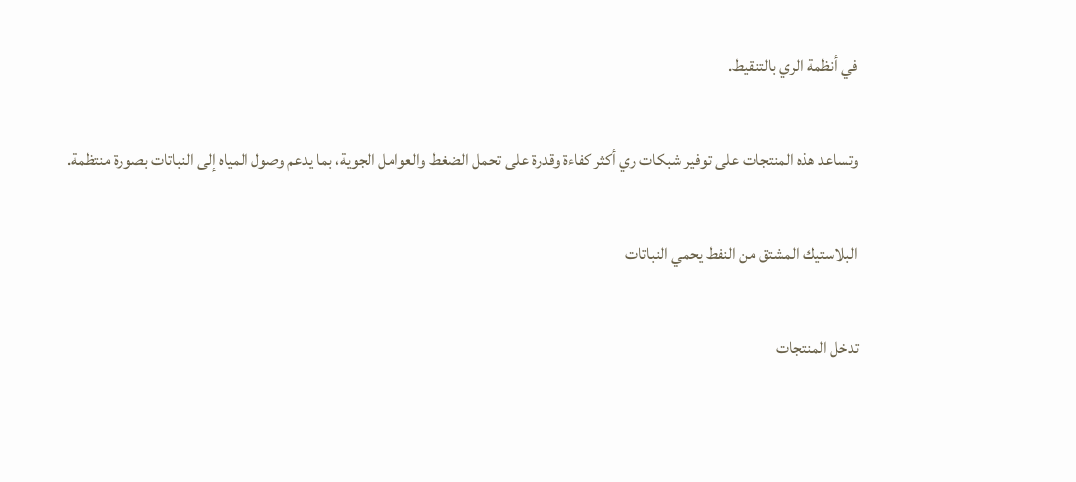في أنظمة الري بالتنقيط.

وتساعد هذه المنتجات على توفير شبكات ري أكثر كفاءة وقدرة على تحمل الضغط والعوامل الجوية، بما يدعم وصول المياه إلى النباتات بصورة منتظمة.

البلاستيك المشتق من النفط يحمي النباتات

تدخل المنتجات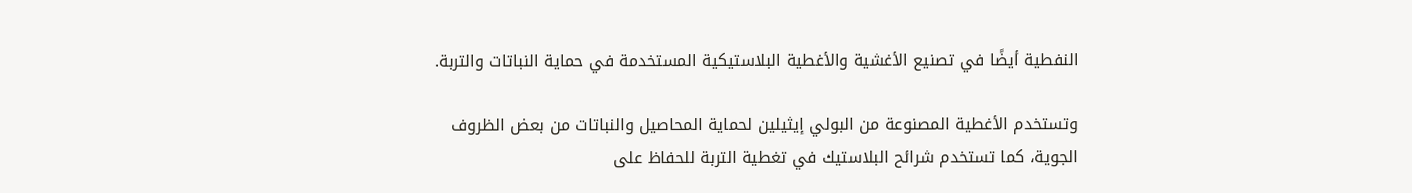النفطية أيضًا في تصنيع الأغشية والأغطية البلاستيكية المستخدمة في حماية النباتات والتربة.

وتستخدم الأغطية المصنوعة من البولي إيثيلين لحماية المحاصيل والنباتات من بعض الظروف الجوية، كما تستخدم شرائح البلاستيك في تغطية التربة للحفاظ على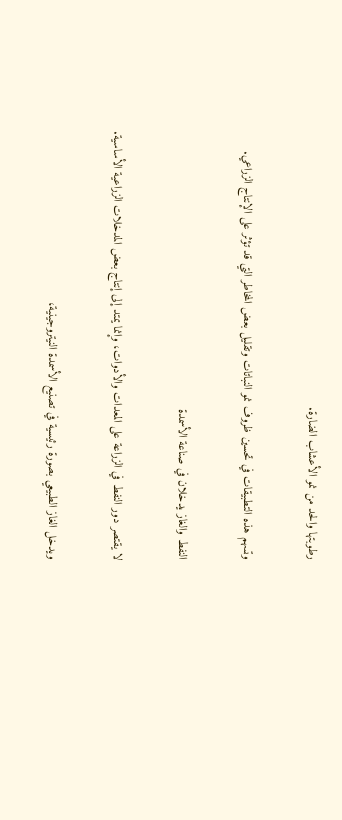رطوبتها والحد من نمو الأعشاب الضارة.

وتسهم هذه التطبيقات في تحسين ظروف نمو النباتات وتقليل بعض المخاطر التي قد تؤثر على الإنتاج الزراعي.

النفط والغاز يدخلان في صناعة الأسمدة

لا يقتصر دور النفط في الزراعة على المعدات والأدوات، وإنما يمتد إلى إنتاج بعض المدخلات الزراعية الأساسية.

ويدخل الغاز الطبيعي بصورة رئيسية في تصنيع الأسمدة النيتروجينية،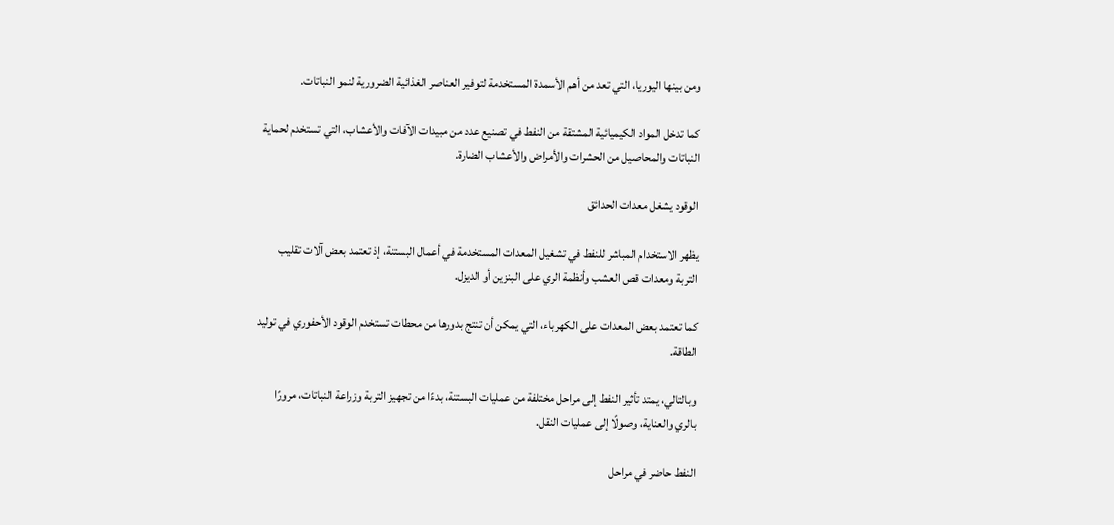ومن بينها اليوريا، التي تعد من أهم الأسمدة المستخدمة لتوفير العناصر الغذائية الضرورية لنمو النباتات.

كما تدخل المواد الكيميائية المشتقة من النفط في تصنيع عدد من مبيدات الآفات والأعشاب، التي تستخدم لحماية النباتات والمحاصيل من الحشرات والأمراض والأعشاب الضارة.

الوقود يشغل معدات الحدائق

يظهر الاستخدام المباشر للنفط في تشغيل المعدات المستخدمة في أعمال البستنة، إذ تعتمد بعض آلات تقليب التربة ومعدات قص العشب وأنظمة الري على البنزين أو الديزل.

كما تعتمد بعض المعدات على الكهرباء، التي يمكن أن تنتج بدورها من محطات تستخدم الوقود الأحفوري في توليد الطاقة.

وبالتالي، يمتد تأثير النفط إلى مراحل مختلفة من عمليات البستنة، بدءًا من تجهيز التربة وزراعة النباتات، مرورًا بالري والعناية، وصولًا إلى عمليات النقل.

النفط حاضر في مراحل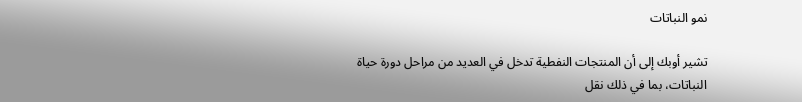نمو النباتات

تشير أوبك إلى أن المنتجات النفطية تدخل في العديد من مراحل دورة حياة النباتات، بما في ذلك نقل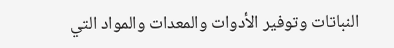النباتات وتوفير الأدوات والمعدات والمواد التي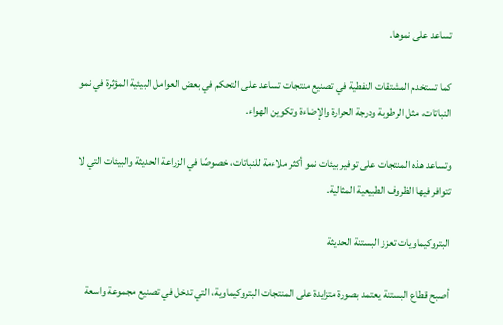تساعد على نموها.

كما تستخدم المشتقات النفطية في تصنيع منتجات تساعد على التحكم في بعض العوامل البيئية المؤثرة في نمو النباتات، مثل الرطوبة ودرجة الحرارة والإضاءة وتكوين الهواء.

وتساعد هذه المنتجات على توفير بيئات نمو أكثر ملاءمة للنباتات، خصوصًا في الزراعة الحديثة والبيئات التي لا تتوافر فيها الظروف الطبيعية المثالية.

البتروكيماويات تعزز البستنة الحديثة

أصبح قطاع البستنة يعتمد بصورة متزايدة على المنتجات البتروكيماوية، التي تدخل في تصنيع مجموعة واسعة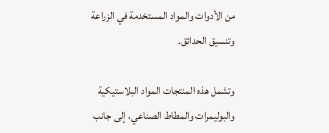من الأدوات والمواد المستخدمة في الزراعة وتنسيق الحدائق.

وتشمل هذه المنتجات المواد البلاستيكية والبوليمرات والمطاط الصناعي، إلى جانب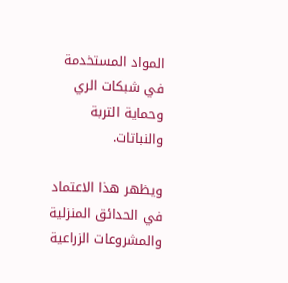المواد المستخدمة في شبكات الري وحماية التربة والنباتات.

ويظهر هذا الاعتماد في الحدائق المنزلية والمشروعات الزراعية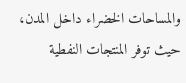والمساحات الخضراء داخل المدن، حيث توفر المنتجات النفطية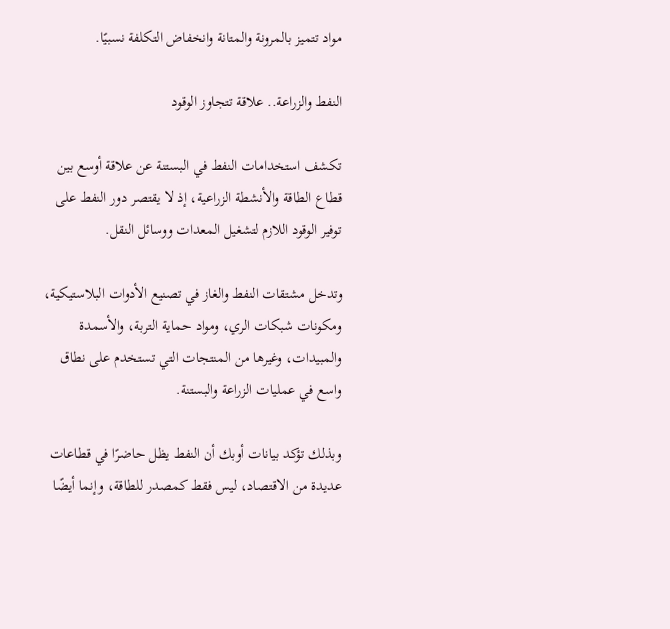مواد تتميز بالمرونة والمتانة وانخفاض التكلفة نسبيًا.

النفط والزراعة.. علاقة تتجاوز الوقود

تكشف استخدامات النفط في البستنة عن علاقة أوسع بين قطاع الطاقة والأنشطة الزراعية، إذ لا يقتصر دور النفط على توفير الوقود اللازم لتشغيل المعدات ووسائل النقل.

وتدخل مشتقات النفط والغاز في تصنيع الأدوات البلاستيكية، ومكونات شبكات الري، ومواد حماية التربة، والأسمدة والمبيدات، وغيرها من المنتجات التي تستخدم على نطاق واسع في عمليات الزراعة والبستنة.

وبذلك تؤكد بيانات أوبك أن النفط يظل حاضرًا في قطاعات عديدة من الاقتصاد، ليس فقط كمصدر للطاقة، وإنما أيضًا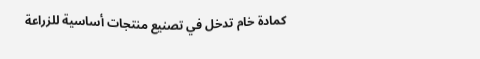كمادة خام تدخل في تصنيع منتجات أساسية للزراعة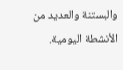والبستنة والعديد من الأنشطة اليومية.